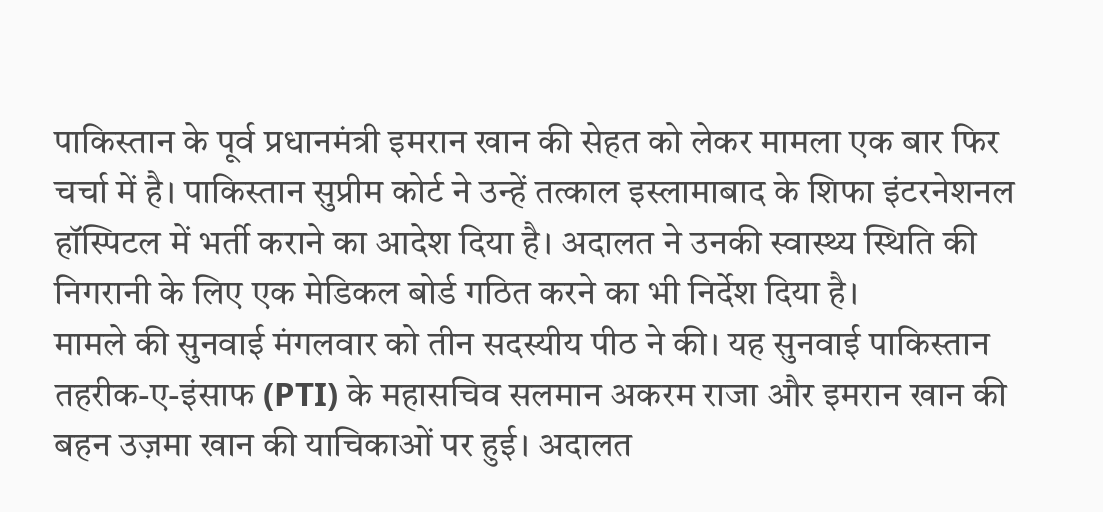पाकिस्तान के पूर्व प्रधानमंत्री इमरान खान की सेहत को लेकर मामला एक बार फिर चर्चा में है। पाकिस्तान सुप्रीम कोर्ट ने उन्हें तत्काल इस्लामाबाद के शिफा इंटरनेशनल हॉस्पिटल में भर्ती कराने का आदेश दिया है। अदालत ने उनकी स्वास्थ्य स्थिति की निगरानी के लिए एक मेडिकल बोर्ड गठित करने का भी निर्देश दिया है।
मामले की सुनवाई मंगलवार को तीन सदस्यीय पीठ ने की। यह सुनवाई पाकिस्तान तहरीक-ए-इंसाफ (PTI) के महासचिव सलमान अकरम राजा और इमरान खान की बहन उज़मा खान की याचिकाओं पर हुई। अदालत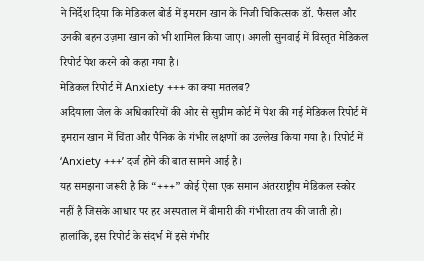ने निर्देश दिया कि मेडिकल बोर्ड में इमरान खान के निजी चिकित्सक डॉ. फैसल और उनकी बहन उज़मा खान को भी शामिल किया जाए। अगली सुनवाई में विस्तृत मेडिकल रिपोर्ट पेश करने को कहा गया है।
मेडिकल रिपोर्ट में Anxiety +++ का क्या मतलब?
अदियाला जेल के अधिकारियों की ओर से सुप्रीम कोर्ट में पेश की गई मेडिकल रिपोर्ट में इमरान खान में चिंता और पैनिक के गंभीर लक्षणों का उल्लेख किया गया है। रिपोर्ट में ‘Anxiety +++’ दर्ज होने की बात सामने आई है।
यह समझना जरूरी है कि “+++” कोई ऐसा एक समान अंतरराष्ट्रीय मेडिकल स्कोर नहीं है जिसके आधार पर हर अस्पताल में बीमारी की गंभीरता तय की जाती हो। हालांकि, इस रिपोर्ट के संदर्भ में इसे गंभीर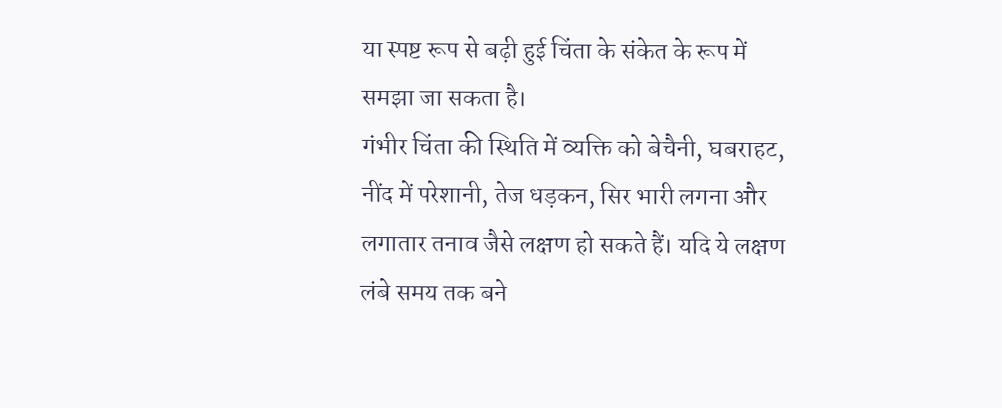या स्पष्ट रूप से बढ़ी हुई चिंता के संकेत के रूप में समझा जा सकता है।
गंभीर चिंता की स्थिति में व्यक्ति को बेचैनी, घबराहट, नींद में परेशानी, तेज धड़कन, सिर भारी लगना और लगातार तनाव जैसे लक्षण हो सकते हैं। यदि ये लक्षण लंबे समय तक बने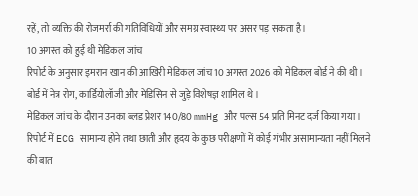रहें, तो व्यक्ति की रोजमर्रा की गतिविधियों और समग्र स्वास्थ्य पर असर पड़ सकता है।
10 अगस्त को हुई थी मेडिकल जांच
रिपोर्ट के अनुसार इमरान खान की आखिरी मेडिकल जांच 10 अगस्त 2026 को मेडिकल बोर्ड ने की थी। बोर्ड में नेत्र रोग, कार्डियोलॉजी और मेडिसिन से जुड़े विशेषज्ञ शामिल थे।
मेडिकल जांच के दौरान उनका ब्लड प्रेशर 140/80 mmHg और पल्स 54 प्रति मिनट दर्ज किया गया। रिपोर्ट में ECG सामान्य होने तथा छाती और हृदय के कुछ परीक्षणों में कोई गंभीर असामान्यता नहीं मिलने की बात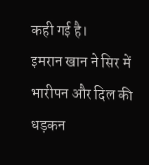कही गई है।
इमरान खान ने सिर में भारीपन और दिल की धड़कन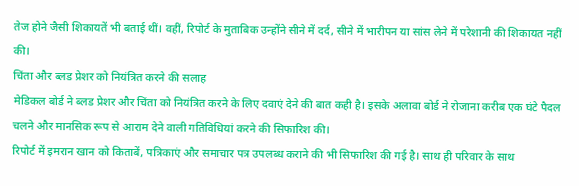तेज होने जैसी शिकायतें भी बताई थीं। वहीं, रिपोर्ट के मुताबिक उन्होंने सीने में दर्द, सीने में भारीपन या सांस लेने में परेशानी की शिकायत नहीं की।
चिंता और ब्लड प्रेशर को नियंत्रित करने की सलाह
मेडिकल बोर्ड ने ब्लड प्रेशर और चिंता को नियंत्रित करने के लिए दवाएं देने की बात कही है। इसके अलावा बोर्ड ने रोजाना करीब एक घंटे पैदल चलने और मानसिक रूप से आराम देने वाली गतिविधियां करने की सिफारिश की।
रिपोर्ट में इमरान खान को किताबें, पत्रिकाएं और समाचार पत्र उपलब्ध कराने की भी सिफारिश की गई है। साथ ही परिवार के साथ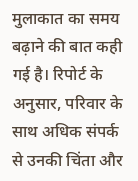मुलाकात का समय बढ़ाने की बात कही गई है। रिपोर्ट के अनुसार, परिवार के साथ अधिक संपर्क से उनकी चिंता और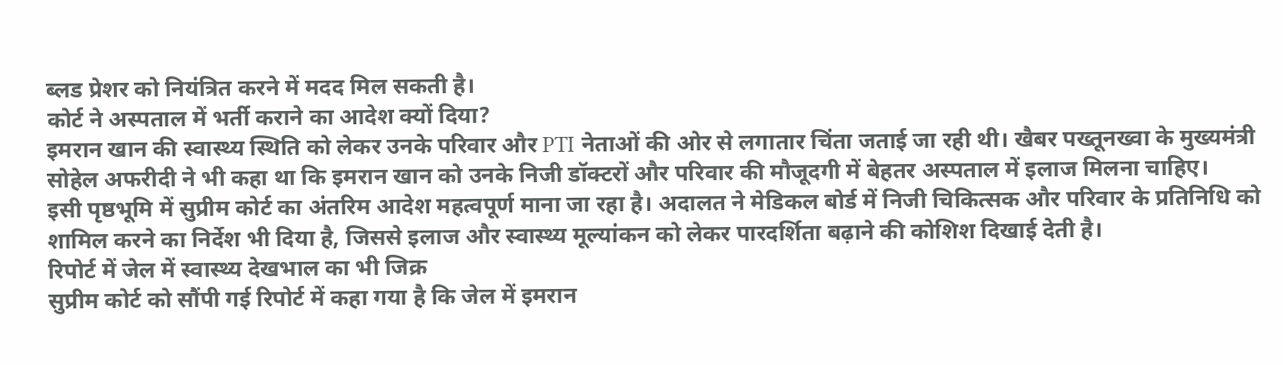ब्लड प्रेशर को नियंत्रित करने में मदद मिल सकती है।
कोर्ट ने अस्पताल में भर्ती कराने का आदेश क्यों दिया?
इमरान खान की स्वास्थ्य स्थिति को लेकर उनके परिवार और PTI नेताओं की ओर से लगातार चिंता जताई जा रही थी। खैबर पख्तूनख्वा के मुख्यमंत्री सोहेल अफरीदी ने भी कहा था कि इमरान खान को उनके निजी डॉक्टरों और परिवार की मौजूदगी में बेहतर अस्पताल में इलाज मिलना चाहिए।
इसी पृष्ठभूमि में सुप्रीम कोर्ट का अंतरिम आदेश महत्वपूर्ण माना जा रहा है। अदालत ने मेडिकल बोर्ड में निजी चिकित्सक और परिवार के प्रतिनिधि को शामिल करने का निर्देश भी दिया है, जिससे इलाज और स्वास्थ्य मूल्यांकन को लेकर पारदर्शिता बढ़ाने की कोशिश दिखाई देती है।
रिपोर्ट में जेल में स्वास्थ्य देखभाल का भी जिक्र
सुप्रीम कोर्ट को सौंपी गई रिपोर्ट में कहा गया है कि जेल में इमरान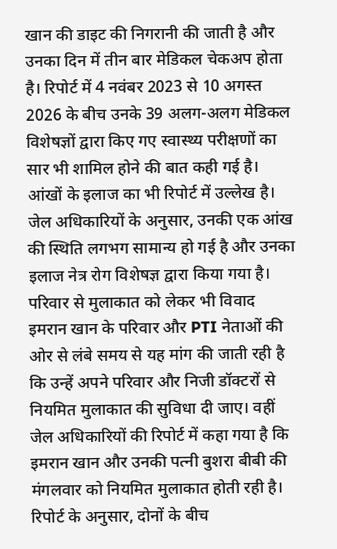खान की डाइट की निगरानी की जाती है और उनका दिन में तीन बार मेडिकल चेकअप होता है। रिपोर्ट में 4 नवंबर 2023 से 10 अगस्त 2026 के बीच उनके 39 अलग-अलग मेडिकल विशेषज्ञों द्वारा किए गए स्वास्थ्य परीक्षणों का सार भी शामिल होने की बात कही गई है।
आंखों के इलाज का भी रिपोर्ट में उल्लेख है। जेल अधिकारियों के अनुसार, उनकी एक आंख की स्थिति लगभग सामान्य हो गई है और उनका इलाज नेत्र रोग विशेषज्ञ द्वारा किया गया है।
परिवार से मुलाकात को लेकर भी विवाद
इमरान खान के परिवार और PTI नेताओं की ओर से लंबे समय से यह मांग की जाती रही है कि उन्हें अपने परिवार और निजी डॉक्टरों से नियमित मुलाकात की सुविधा दी जाए। वहीं जेल अधिकारियों की रिपोर्ट में कहा गया है कि इमरान खान और उनकी पत्नी बुशरा बीबी की मंगलवार को नियमित मुलाकात होती रही है।
रिपोर्ट के अनुसार, दोनों के बीच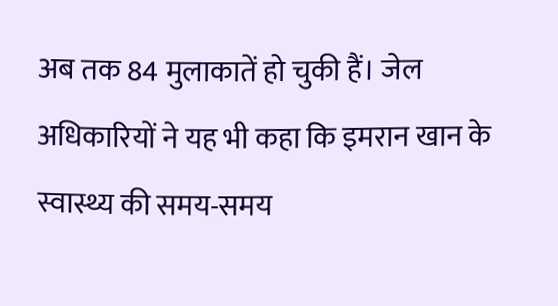अब तक 84 मुलाकातें हो चुकी हैं। जेल अधिकारियों ने यह भी कहा कि इमरान खान के स्वास्थ्य की समय-समय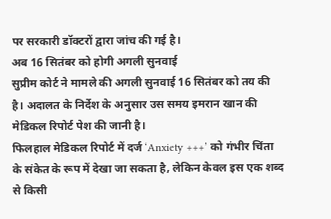पर सरकारी डॉक्टरों द्वारा जांच की गई है।
अब 16 सितंबर को होगी अगली सुनवाई
सुप्रीम कोर्ट ने मामले की अगली सुनवाई 16 सितंबर को तय की है। अदालत के निर्देश के अनुसार उस समय इमरान खान की मेडिकल रिपोर्ट पेश की जानी है।
फिलहाल मेडिकल रिपोर्ट में दर्ज ‘Anxiety +++’ को गंभीर चिंता के संकेत के रूप में देखा जा सकता है, लेकिन केवल इस एक शब्द से किसी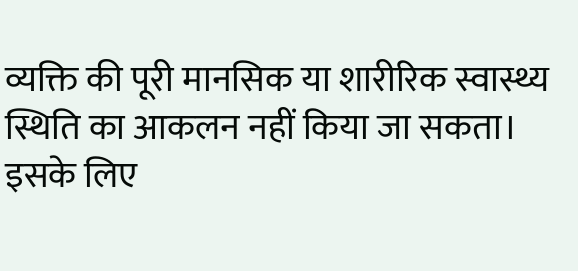व्यक्ति की पूरी मानसिक या शारीरिक स्वास्थ्य स्थिति का आकलन नहीं किया जा सकता। इसके लिए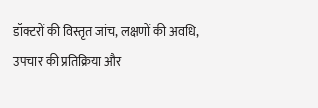डॉक्टरों की विस्तृत जांच, लक्षणों की अवधि, उपचार की प्रतिक्रिया और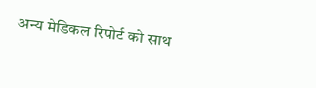अन्य मेडिकल रिपोर्ट को साथ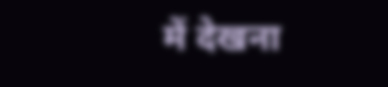में देखना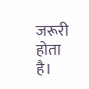जरूरी होता है।